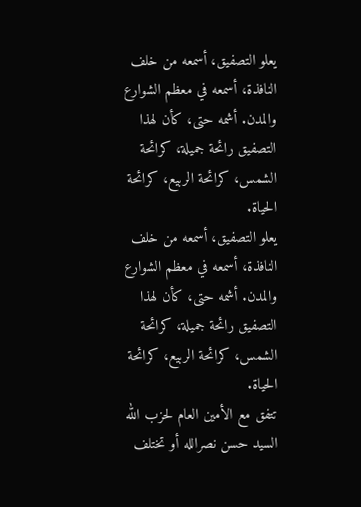يعلو التصفيق، أسمعه من خلف النافذة، أسمعه في معظم الشوارع والمدن. أشمه حتى، كأن لهذا التصفيق رائحة جميلة، كرائحة الشمس، كرائحة الربيع، كرائحة الحياة.
يعلو التصفيق، أسمعه من خلف النافذة، أسمعه في معظم الشوارع والمدن. أشمه حتى، كأن لهذا التصفيق رائحة جميلة، كرائحة الشمس، كرائحة الربيع، كرائحة الحياة.
تتفق مع الأمين العام لحزب الله السيد حسن نصرالله أو تختلف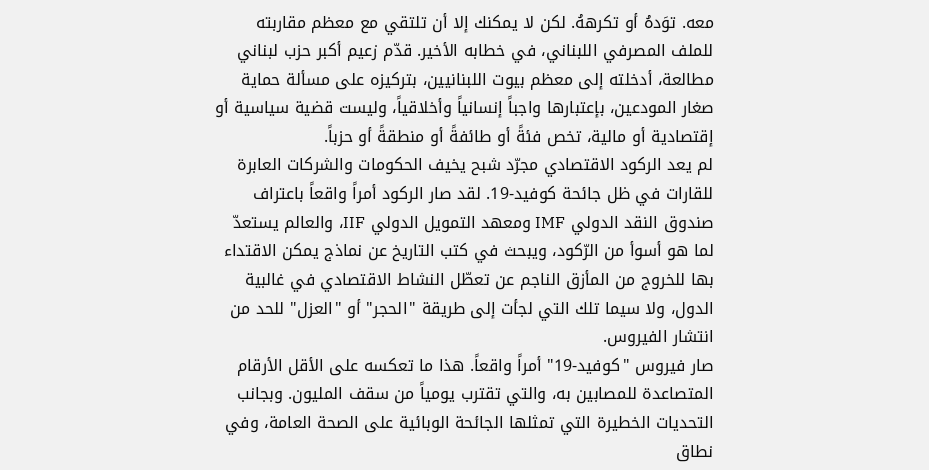معه. توَدهُ أو تكرههُ. لكن لا يمكنك إلا أن تلتقي مع معظم مقاربته للملف المصرفي اللبناني، في خطابه الأخير. قدّم زعيم أكبر حزب لبناني مطالعة، أدخلته إلى معظم بيوت اللبنانيين، بتركيزه على مسألة حماية صغار المودعين، بإعتبارها واجباً إنسانياً وأخلاقياً، وليست قضية سياسية أو إقتصادية أو مالية، تخص فئةً أو طائفةً أو منطقةً أو حزباً.
لم يعد الركود الاقتصادي مجرّد شبح يخيف الحكومات والشركات العابرة للقارات في ظل جائحة كوفيد-19. لقد صار الركود أمراً واقعاً باعتراف صندوق النقد الدولي IMF ومعهد التمويل الدولي IIF، والعالم يستعدّ لما هو أسوأ من الرّكود، ويبحث في كتب التاريخ عن نماذج يمكن الاقتداء بها للخروج من المأزق الناجم عن تعطّل النشاط الاقتصادي في غالبية الدول، ولا سيما تلك التي لجأت إلى طريقة "الحجر" أو "العزل" للحد من انتشار الفيروس.
صار فيروس "كوفيد-19" أمراً واقعاً. هذا ما تعكسه على الأقل الأرقام المتصاعدة للمصابين به، والتي تقترب يومياً من سقف المليون. وبجانب التحديات الخطيرة التي تمثلها الجائحة الوبائية على الصحة العامة، وفي نطاق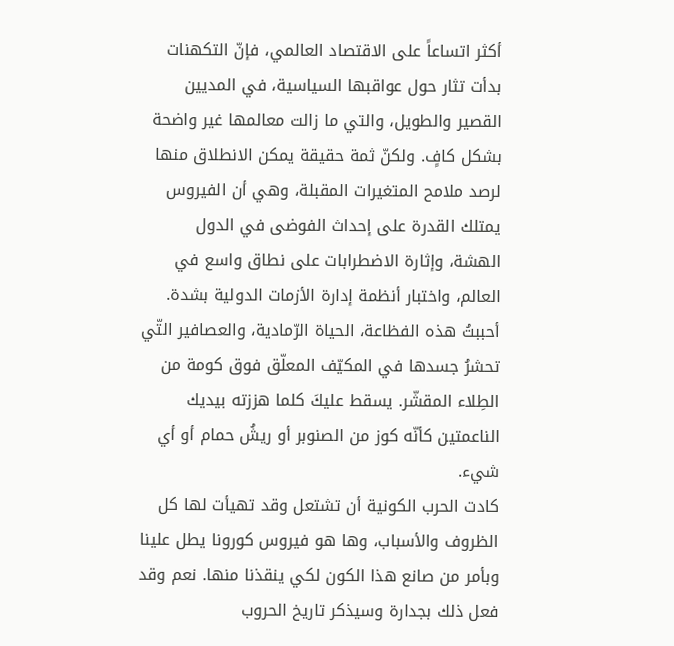أكثر اتساعاً على الاقتصاد العالمي، فإنّ التكهنات بدأت تثار حول عواقبها السياسية، في المديين القصير والطويل، والتي ما زالت معالمها غير واضحة بشكل كافٍ. ولكنّ ثمة حقيقة يمكن الانطلاق منها لرصد ملامح المتغيرات المقبلة، وهي أن الفيروس يمتلك القدرة على إحداث الفوضى في الدول الهشة، وإثارة الاضطرابات على نطاق واسع في العالم، واختبار أنظمة إدارة الأزمات الدولية بشدة.
أحببتُ هذه الفظاعة، الحياة الرّمادية، والعصافير التّي تحشرُ جسدها في المكيّف المعلّق فوق كومة من الطِلاء المقشّر. يسقط عليكَ كلما هززته بيديك الناعمتين كأنّه كوز من الصنوبر أو ريشُ حمام أو أي شيء.
كادت الحرب الكونية أن تشتعل وقد تهيأت لها كل الظروف والأسباب، وها هو فيروس كورونا يطل علينا وبأمر من صانع هذا الكون لكي ينقذنا منها. نعم وقد فعل ذلك بجدارة وسيذكر تاريخ الحروب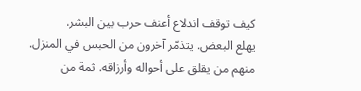كيف توقف اندلاع أعنف حرب بين البشر.
يهلع البعض. يتذمّر آخرون من الحبس في المنزل. منهم من يقلق على أحواله وأرزاقه. ثمة من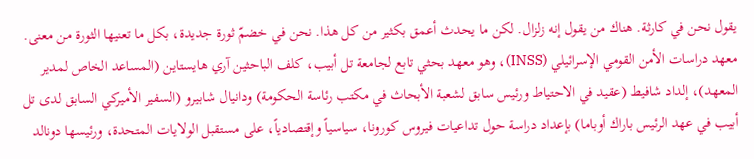يقول نحن في كارثة. هناك من يقول إنه زلزال. لكن ما يحدث أعمق بكثير من كل هذا. نحن في خضمّ ثورة جديدة، بكل ما تعنيها الثورة من معنى.
معهد دراسات الأمن القومي الإسرائيلي (INSS)، وهو معهد بحثي تابع لجامعة تل أبيب، كلف الباحثين آري هايستاين (المساعد الخاص لمدير المعهد)، إلداد شافيط (عقيد في الاحتياط ورئيس سابق لشعبة الأبحاث في مكتب رئاسة الحكومة) ودانيال شابيرو (السفير الأميركي السابق لدى تل أبيب في عهد الرئيس باراك أوباما) بإعداد دراسة حول تداعيات فيروس كورونا، سياسياً وإقتصادياً، على مستقبل الولايات المتحدة، ورئيسها دونالد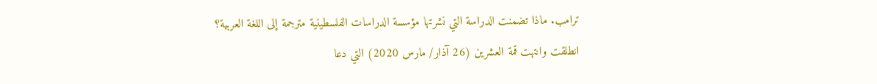ترامب. ماذا تضمنت الدراسة التي نشرتها مؤسسة الدراسات الفلسطينية مترجمة إلى اللغة العربية؟
انطلقت وانتهت قمة العشرين (26 آذار/ مارس 2020) التي دعا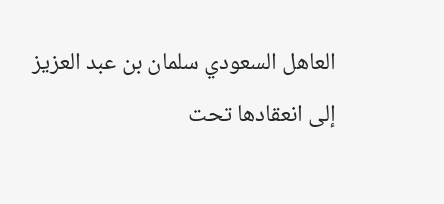العاهل السعودي سلمان بن عبد العزيز إلى انعقادها تحت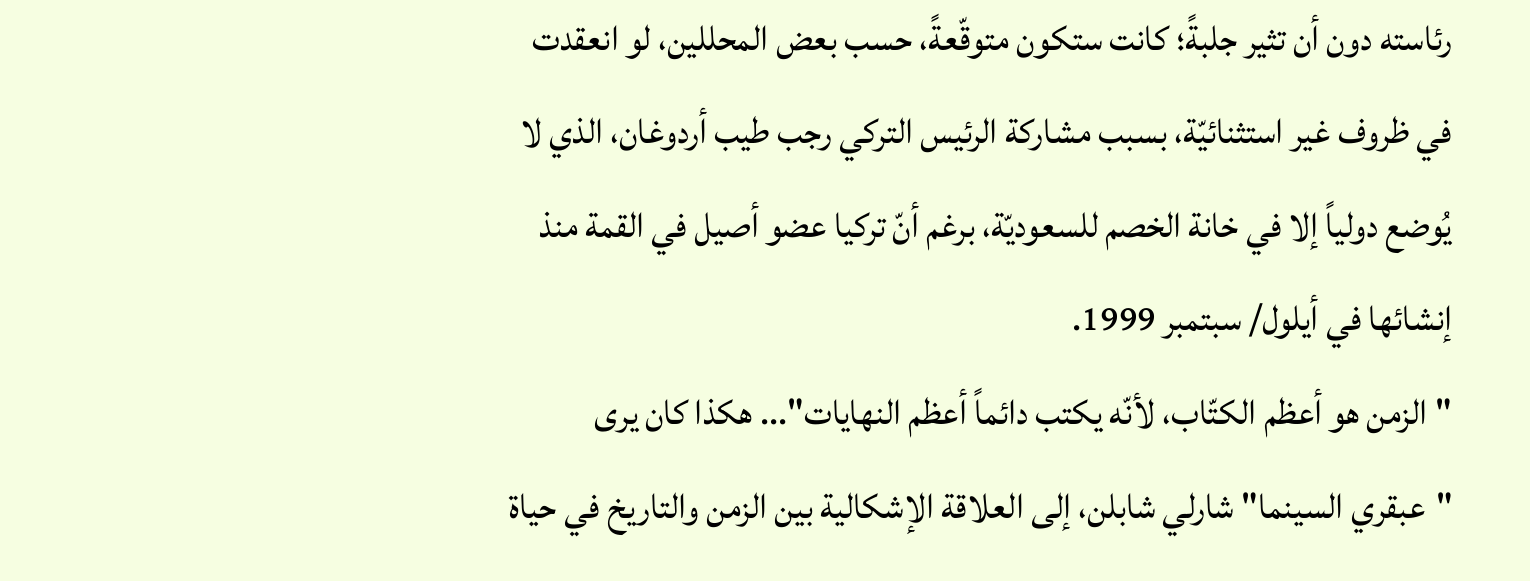رئاسته دون أن تثير جلبةً؛ كانت ستكون متوقّعةً، حسب بعض المحللين، لو انعقدت في ظروف غير استثنائيّة، بسبب مشاركة الرئيس التركي رجب طيب أردوغان، الذي لا يُوضع دولياً إلا في خانة الخصم للسعوديّة، برغم أنّ تركيا عضو أصيل في القمة منذ إنشائها في أيلول/ سبتمبر 1999.
"الزمن هو أعظم الكتّاب، لأنّه يكتب دائماً أعظم النهايات"... هكذا كان يرى "عبقري السينما" شارلي شابلن، إلى العلاقة الإشكالية بين الزمن والتاريخ في حياة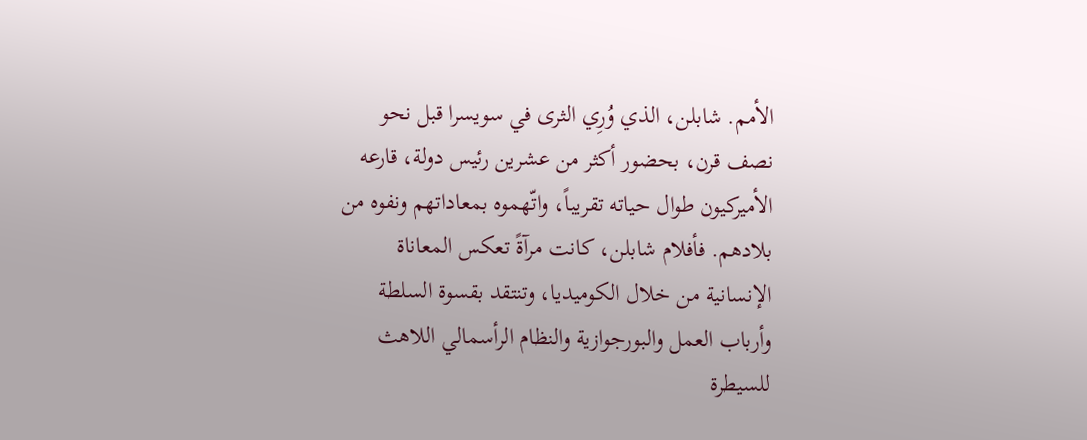الأمم. شابلن، الذي وُرِي الثرى في سويسرا قبل نحو نصف قرن، بحضور أكثر من عشرين رئيس دولة، قارعه الأميركيون طوال حياته تقريباً، واتّهموه بمعاداتهم ونفوه من بلادهم. فأفلام شابلن، كانت مرآةً تعكس المعاناة الإنسانية من خلال الكوميديا، وتنتقد بقسوة السلطة وأرباب العمل والبورجوازية والنظام الرأسمالي اللاهث للسيطرة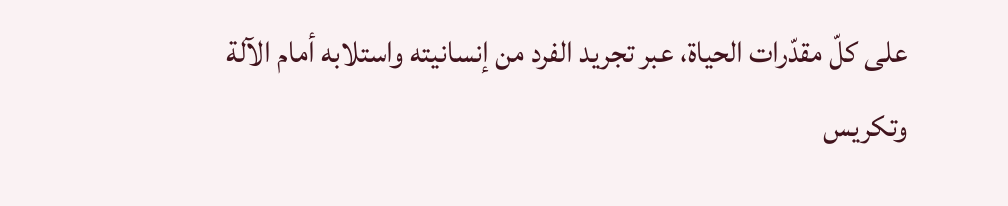على كلّ مقدّرات الحياة، عبر تجريد الفرد من إنسانيته واستلابه أمام الآلة وتكريس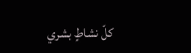كلّ نشاطٍ بشري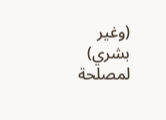(وغير بشري) لمصلحة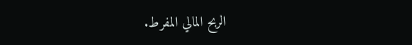الربح المالي المفرط.